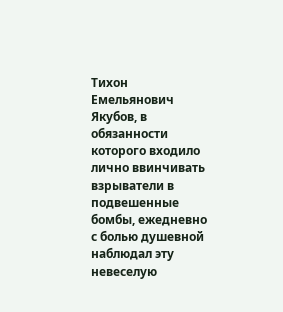Тихон Емельянович Якубов, в обязанности которого входило лично ввинчивать взрыватели в подвешенные бомбы, ежедневно с болью душевной наблюдал эту невеселую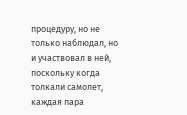процедуру, но не только наблюдал, но и участвовал в ней, поскольку когда толкали самолет, каждая пара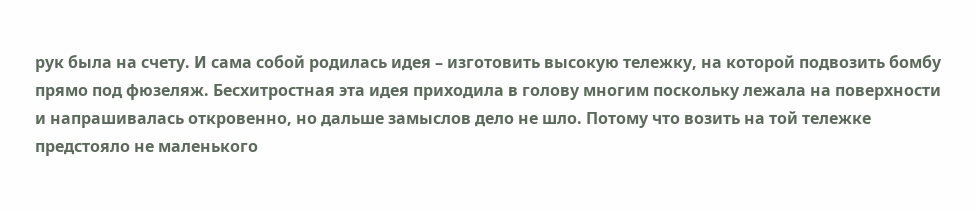рук была на счету. И сама собой родилась идея – изготовить высокую тележку, на которой подвозить бомбу прямо под фюзеляж. Бесхитростная эта идея приходила в голову многим поскольку лежала на поверхности и напрашивалась откровенно, но дальше замыслов дело не шло. Потому что возить на той тележке предстояло не маленького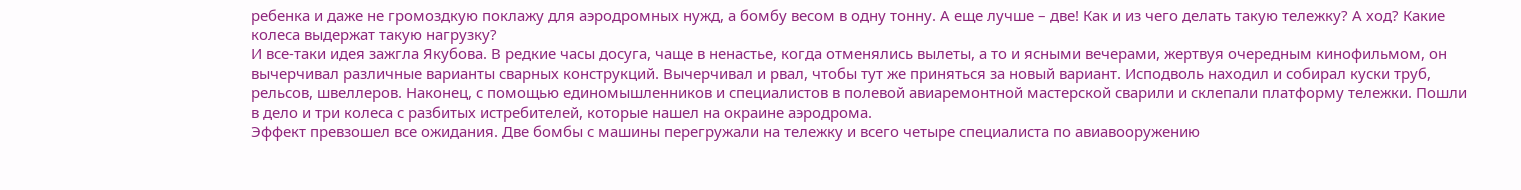ребенка и даже не громоздкую поклажу для аэродромных нужд, а бомбу весом в одну тонну. А еще лучше – две! Как и из чего делать такую тележку? А ход? Какие колеса выдержат такую нагрузку?
И все-таки идея зажгла Якубова. В редкие часы досуга, чаще в ненастье, когда отменялись вылеты, а то и ясными вечерами, жертвуя очередным кинофильмом, он вычерчивал различные варианты сварных конструкций. Вычерчивал и рвал, чтобы тут же приняться за новый вариант. Исподволь находил и собирал куски труб, рельсов, швеллеров. Наконец, с помощью единомышленников и специалистов в полевой авиаремонтной мастерской сварили и склепали платформу тележки. Пошли в дело и три колеса с разбитых истребителей, которые нашел на окраине аэродрома.
Эффект превзошел все ожидания. Две бомбы с машины перегружали на тележку и всего четыре специалиста по авиавооружению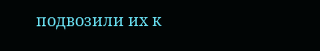подвозили их к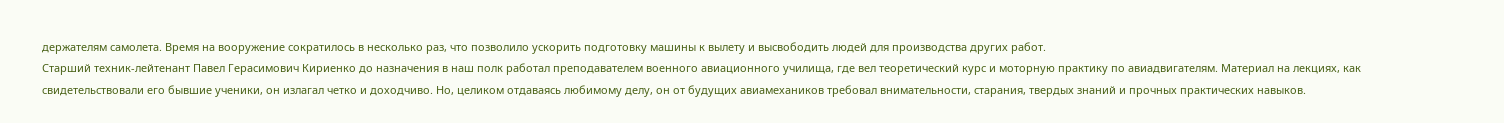держателям самолета. Время на вооружение сократилось в несколько раз, что позволило ускорить подготовку машины к вылету и высвободить людей для производства других работ.
Старший техник-лейтенант Павел Герасимович Кириенко до назначения в наш полк работал преподавателем военного авиационного училища, где вел теоретический курс и моторную практику по авиадвигателям. Материал на лекциях, как свидетельствовали его бывшие ученики, он излагал четко и доходчиво. Но, целиком отдаваясь любимому делу, он от будущих авиамехаников требовал внимательности, старания, твердых знаний и прочных практических навыков.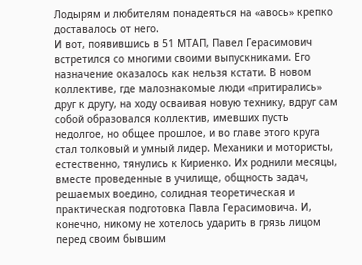Лодырям и любителям понадеяться на «авось» крепко доставалось от него.
И вот, появившись в 51 МТАП, Павел Герасимович встретился со многими своими выпускниками. Его назначение оказалось как нельзя кстати. В новом коллективе, где малознакомые люди «притирались» друг к другу, на ходу осваивая новую технику, вдруг сам собой образовался коллектив, имевших пусть недолгое, но общее прошлое, и во главе этого круга стал толковый и умный лидер. Механики и мотористы, естественно, тянулись к Кириенко. Их роднили месяцы, вместе проведенные в училище, общность задач, решаемых воедино, солидная теоретическая и практическая подготовка Павла Герасимовича. И, конечно, никому не хотелось ударить в грязь лицом перед своим бывшим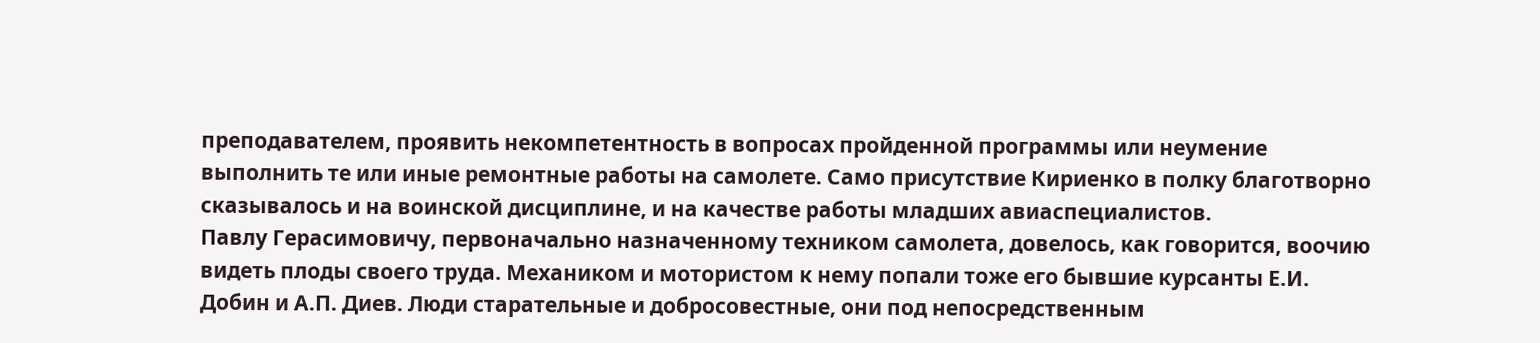преподавателем, проявить некомпетентность в вопросах пройденной программы или неумение выполнить те или иные ремонтные работы на самолете. Само присутствие Кириенко в полку благотворно сказывалось и на воинской дисциплине, и на качестве работы младших авиаспециалистов.
Павлу Герасимовичу, первоначально назначенному техником самолета, довелось, как говорится, воочию видеть плоды своего труда. Механиком и мотористом к нему попали тоже его бывшие курсанты Е.И. Добин и А.П. Диев. Люди старательные и добросовестные, они под непосредственным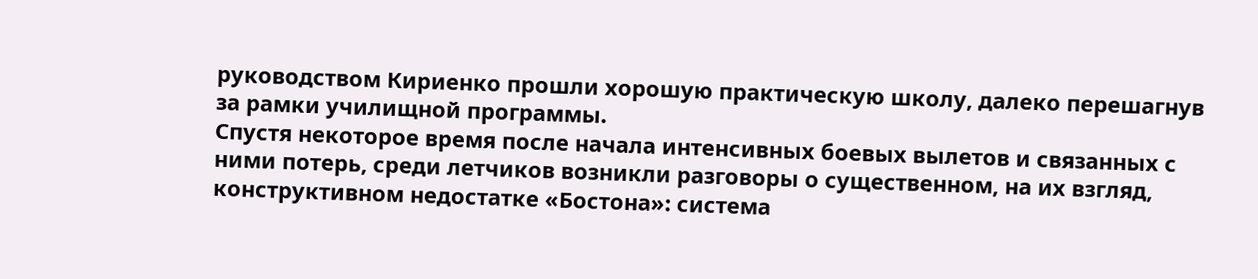руководством Кириенко прошли хорошую практическую школу, далеко перешагнув за рамки училищной программы.
Спустя некоторое время после начала интенсивных боевых вылетов и связанных с ними потерь, среди летчиков возникли разговоры о существенном, на их взгляд, конструктивном недостатке «Бостона»: система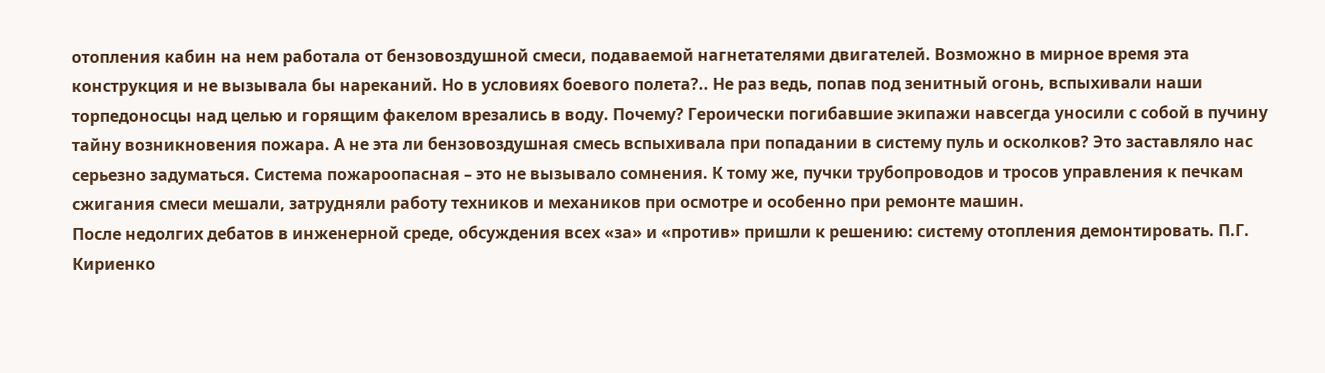отопления кабин на нем работала от бензовоздушной смеси, подаваемой нагнетателями двигателей. Возможно в мирное время эта конструкция и не вызывала бы нареканий. Но в условиях боевого полета?.. Не раз ведь, попав под зенитный огонь, вспыхивали наши торпедоносцы над целью и горящим факелом врезались в воду. Почему? Героически погибавшие экипажи навсегда уносили с собой в пучину тайну возникновения пожара. А не эта ли бензовоздушная смесь вспыхивала при попадании в систему пуль и осколков? Это заставляло нас серьезно задуматься. Система пожароопасная – это не вызывало сомнения. К тому же, пучки трубопроводов и тросов управления к печкам сжигания смеси мешали, затрудняли работу техников и механиков при осмотре и особенно при ремонте машин.
После недолгих дебатов в инженерной среде, обсуждения всех «за» и «против» пришли к решению: систему отопления демонтировать. П.Г. Кириенко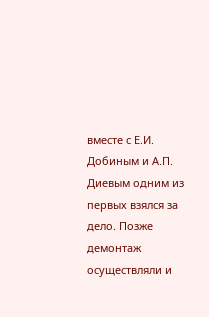вместе с Е.И. Добиным и А.П. Диевым одним из первых взялся за дело. Позже демонтаж осуществляли и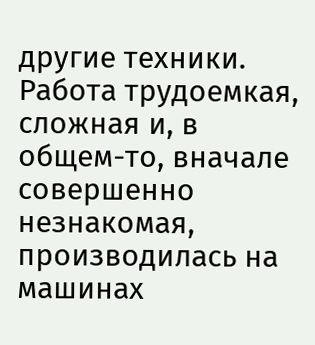другие техники. Работа трудоемкая, сложная и, в общем-то, вначале совершенно незнакомая, производилась на машинах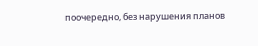поочередно, без нарушения планов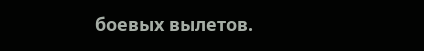боевых вылетов.